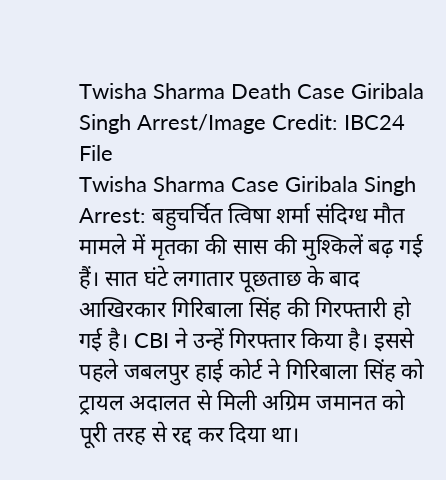Twisha Sharma Death Case Giribala Singh Arrest/Image Credit: IBC24 File
Twisha Sharma Case Giribala Singh Arrest: बहुचर्चित त्विषा शर्मा संदिग्ध मौत मामले में मृतका की सास की मुश्किलें बढ़ गई हैं। सात घंटे लगातार पूछताछ के बाद आखिरकार गिरिबाला सिंह की गिरफ्तारी हो गई है। CBI ने उन्हें गिरफ्तार किया है। इससे पहले जबलपुर हाई कोर्ट ने गिरिबाला सिंह को ट्रायल अदालत से मिली अग्रिम जमानत को पूरी तरह से रद्द कर दिया था।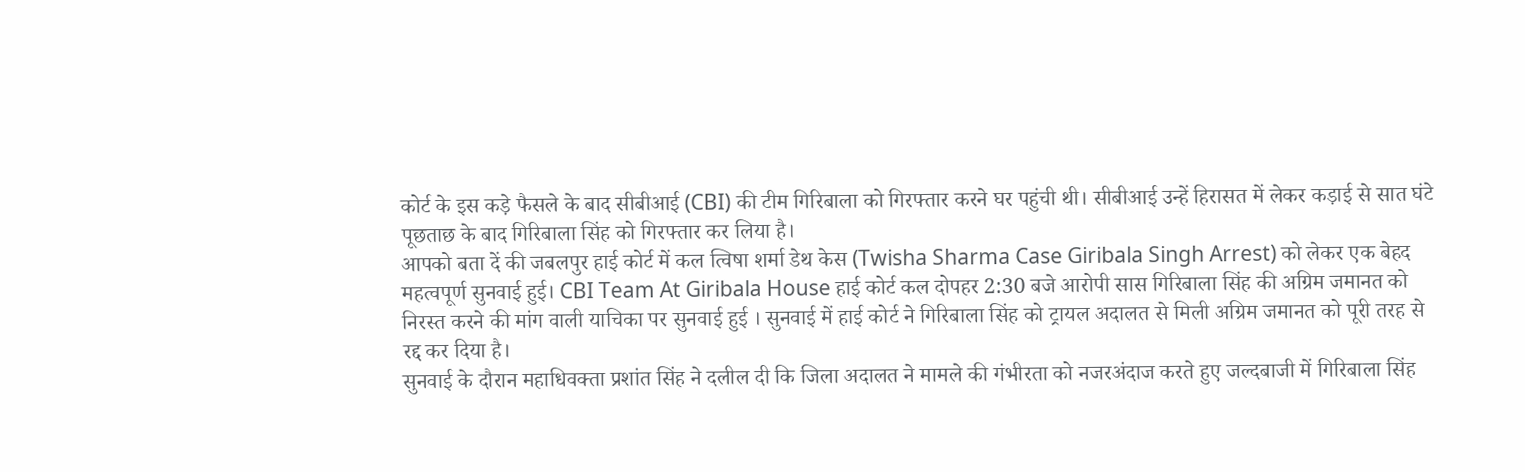कोर्ट के इस कड़े फैसले के बाद सीबीआई (CBI) की टीम गिरिबाला को गिरफ्तार करने घर पहुंची थी। सीबीआई उन्हें हिरासत में लेकर कड़ाई से सात घंटे पूछताछ के बाद गिरिबाला सिंह को गिरफ्तार कर लिया है।
आपको बता दें की जबलपुर हाई कोर्ट में कल त्विषा शर्मा डेथ केस (Twisha Sharma Case Giribala Singh Arrest) को लेकर एक बेहद महत्वपूर्ण सुनवाई हुई। CBI Team At Giribala House हाई कोर्ट कल दोपहर 2:30 बजे आरोपी सास गिरिबाला सिंह की अग्रिम जमानत को निरस्त करने की मांग वाली याचिका पर सुनवाई हुई । सुनवाई में हाई कोर्ट ने गिरिबाला सिंह को ट्रायल अदालत से मिली अग्रिम जमानत को पूरी तरह से रद्द कर दिया है।
सुनवाई के दौरान महाधिवक्ता प्रशांत सिंह ने दलील दी कि जिला अदालत ने मामले की गंभीरता को नजरअंदाज करते हुए जल्दबाजी में गिरिबाला सिंह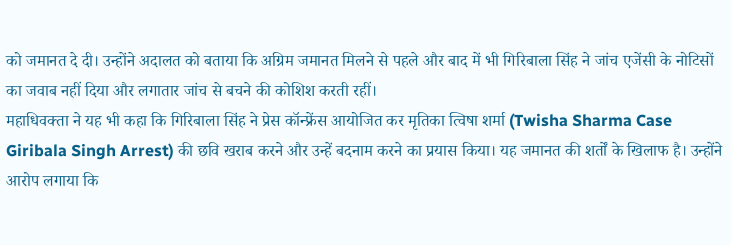को जमानत दे दी। उन्होंने अदालत को बताया कि अग्रिम जमानत मिलने से पहले और बाद में भी गिरिबाला सिंह ने जांच एजेंसी के नोटिसों का जवाब नहीं दिया और लगातार जांच से बचने की कोशिश करती रहीं।
महाधिवक्ता ने यह भी कहा कि गिरिबाला सिंह ने प्रेस कॉन्फ्रेंस आयोजित कर मृतिका त्विषा शर्मा (Twisha Sharma Case Giribala Singh Arrest) की छवि खराब करने और उन्हें बदनाम करने का प्रयास किया। यह जमानत की शर्तों के खिलाफ है। उन्होंने आरोप लगाया कि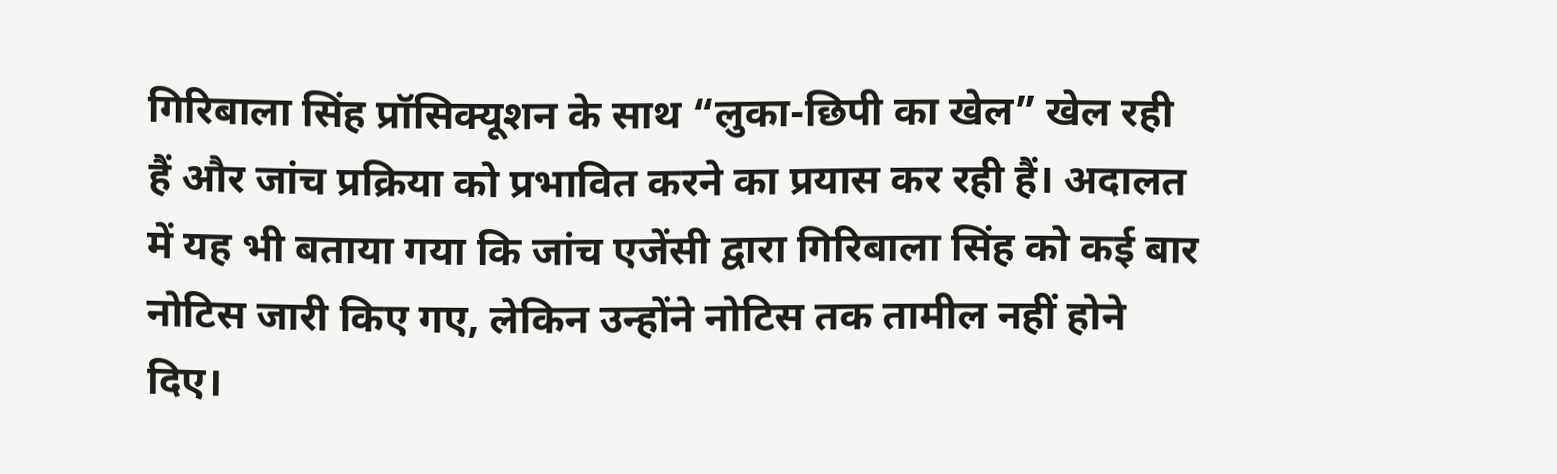गिरिबाला सिंह प्रॉसिक्यूशन के साथ “लुका-छिपी का खेल” खेल रही हैं और जांच प्रक्रिया को प्रभावित करने का प्रयास कर रही हैं। अदालत में यह भी बताया गया कि जांच एजेंसी द्वारा गिरिबाला सिंह को कई बार नोटिस जारी किए गए, लेकिन उन्होंने नोटिस तक तामील नहीं होने दिए।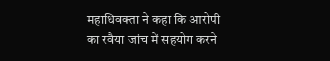महाधिवक्ता ने कहा कि आरोपी का रवैया जांच में सहयोग करने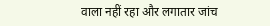वाला नहीं रहा और लगातार जांच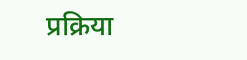प्रक्रिया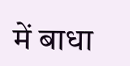में बाधा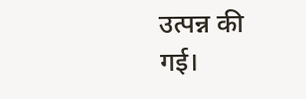उत्पन्न की गई।